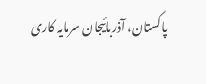پاکستان، آذربائیجان سرمایہ کاری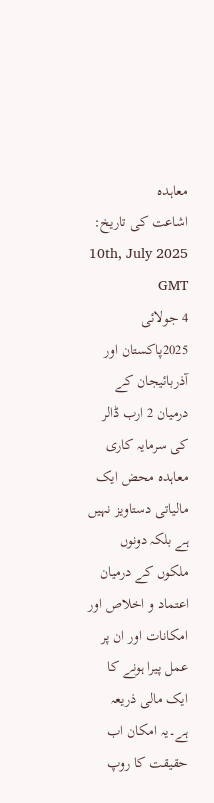معاہدہ
اشاعت کی تاریخ: 10th, July 2025 GMT
4 جولائی 2025پاکستان اور آذربائیجان کے درمیان 2 ارب ڈالر کی سرمایہ کاری معاہدہ محض ایک مالیاتی دستاویز نہیں ہے بلکہ دونوں ملکوں کے درمیان اعتماد و اخلاص اور امکانات اور ان پر عمل پیرا ہونے کا ایک مالی ذریعہ ہے۔یہ امکان اب حقیقت کا روپ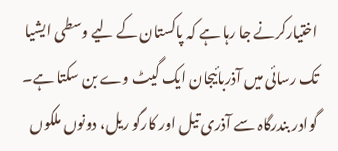اختیارکرنے جا رہا ہے کہ پاکستان کے لیے وسطی ایشیا تک رسائی میں آذربائیجان ایک گیٹ وے بن سکتا ہے۔
گوادر بندرگاہ سے آذری تیل اور کارگو ریل، دونوں ملکوں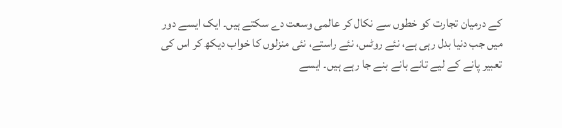کے درمیان تجارت کو خطوں سے نکال کر عالمی وسعت دے سکتے ہیں۔ ایک ایسے دور میں جب دنیا بدل رہی ہے، نئے روٹس، نئے راستے، نئی منزلوں کا خواب دیکھ کر اس کی تعبیر پانے کے لیے تانے بانے بنے جا رہے ہیں۔ ایسے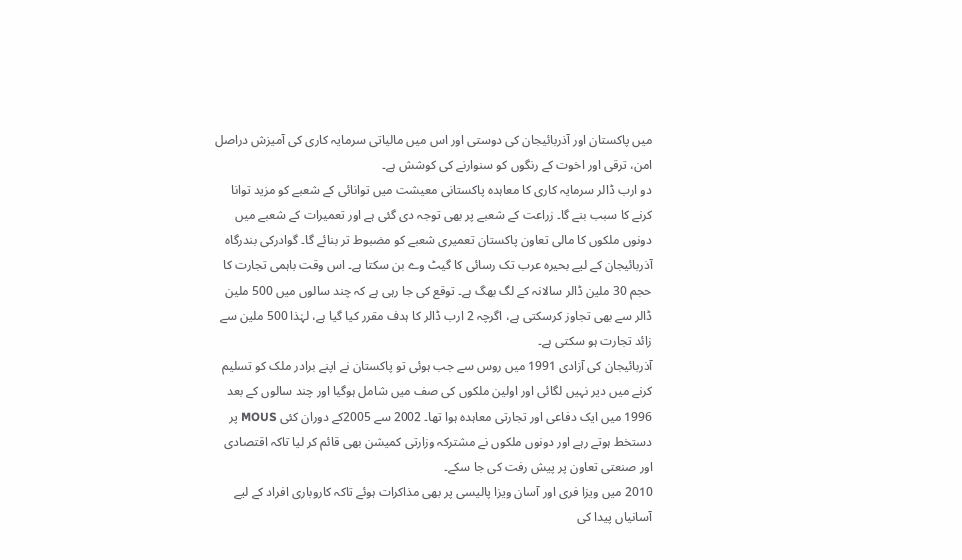میں پاکستان اور آذربائیجان کی دوستی اور اس میں مالیاتی سرمایہ کاری کی آمیزش دراصل امن، ترقی اور اخوت کے رنگوں کو سنوارنے کی کوشش ہے۔
دو ارب ڈالر سرمایہ کاری کا معاہدہ پاکستانی معیشت میں توانائی کے شعبے کو مزید توانا کرنے کا سبب بنے گا۔ زراعت کے شعبے پر بھی توجہ دی گئی ہے اور تعمیرات کے شعبے میں دونوں ملکوں کا مالی تعاون پاکستان تعمیری شعبے کو مضبوط تر بنائے گا۔ گوادرکی بندرگاہ آذربائیجان کے لیے بحیرہ عرب تک رسائی کا گیٹ وے بن سکتا ہے۔ اس وقت باہمی تجارت کا حجم 30 ملین ڈالر سالانہ کے لگ بھگ ہے۔ توقع کی جا رہی ہے کہ چند سالوں میں 500 ملین ڈالر سے بھی تجاوز کرسکتی ہے، اگرچہ 2 ارب ڈالر کا ہدف مقرر کیا گیا ہے، لہٰذا 500 ملین سے زائد تجارت ہو سکتی ہے۔
آذربائیجان کی آزادی 1991 میں روس سے جب ہوئی تو پاکستان نے اپنے برادر ملک کو تسلیم کرنے میں دیر نہیں لگائی اور اولین ملکوں کی صف میں شامل ہوگیا اور چند سالوں کے بعد 1996 میں ایک دفاعی اور تجارتی معاہدہ ہوا تھا۔ 2002 سے 2005کے دوران کئی MOUS پر دستخط ہوتے رہے اور دونوں ملکوں نے مشترکہ وزارتی کمیشن بھی قائم کر لیا تاکہ اقتصادی اور صنعتی تعاون پر پیش رفت کی جا سکے۔
2010 میں ویزا فری اور آسان ویزا پالیسی پر بھی مذاکرات ہوئے تاکہ کاروباری افراد کے لیے آسانیاں پیدا کی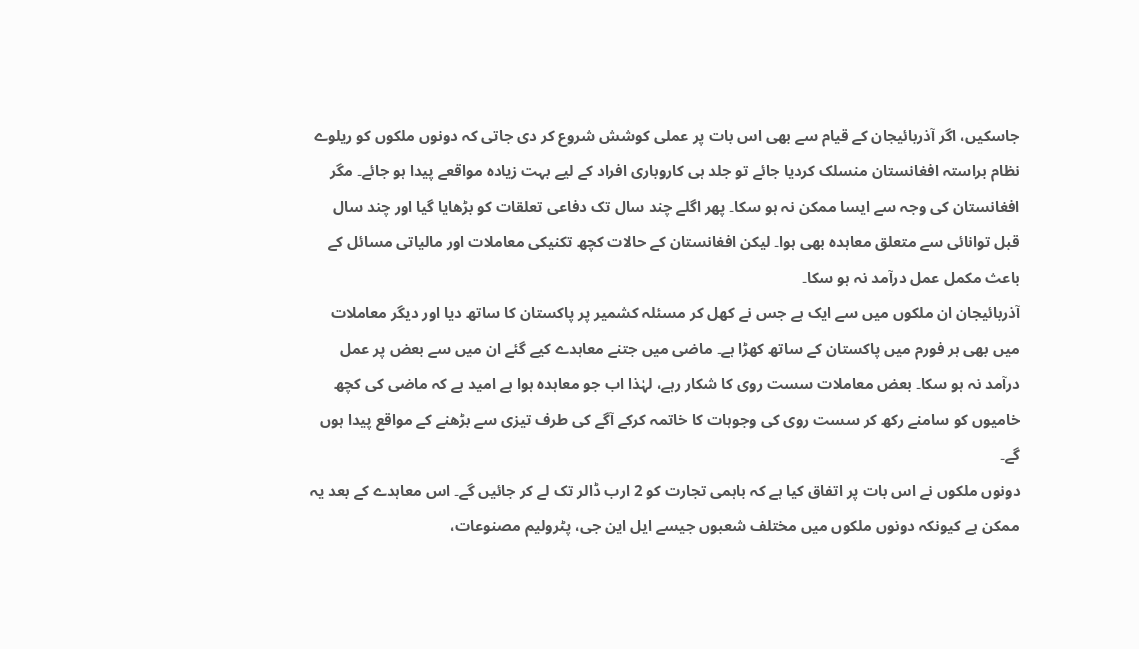جاسکیں، اگر آذربائیجان کے قیام سے بھی اس بات پر عملی کوشش شروع کر دی جاتی کہ دونوں ملکوں کو ریلوے نظام براستہ افغانستان منسلک کردیا جائے تو جلد ہی کاروباری افراد کے لیے بہت زیادہ مواقعے پیدا ہو جائے۔ مگر افغانستان کی وجہ سے ایسا ممکن نہ ہو سکا۔ پھر اگلے چند سال تک دفاعی تعلقات کو بڑھایا گیا اور چند سال قبل توانائی سے متعلق معاہدہ بھی ہوا۔ لیکن افغانستان کے حالات کچھ تکنیکی معاملات اور مالیاتی مسائل کے باعث مکمل عمل درآمد نہ ہو سکا۔
آذربائیجان ان ملکوں میں سے ایک ہے جس نے کھل کر مسئلہ کشمیر پر پاکستان کا ساتھ دیا اور دیگر معاملات میں بھی ہر فورم میں پاکستان کے ساتھ کھڑا ہے۔ ماضی میں جتنے معاہدے کیے گئے ان میں سے بعض پر عمل درآمد نہ ہو سکا۔ بعض معاملات سست روی کا شکار رہے، لہٰذا اب جو معاہدہ ہوا ہے امید ہے کہ ماضی کی کچھ خامیوں کو سامنے رکھ کر سست روی کی وجوہات کا خاتمہ کرکے آگے کی طرف تیزی سے بڑھنے کے مواقع پیدا ہوں گے۔
دونوں ملکوں نے اس بات پر اتفاق کیا ہے کہ باہمی تجارت کو 2 ارب ڈالر تک لے کر جائیں گے۔ اس معاہدے کے بعد یہ ممکن ہے کیونکہ دونوں ملکوں میں مختلف شعبوں جیسے ایل این جی، پٹرولیم مصنوعات،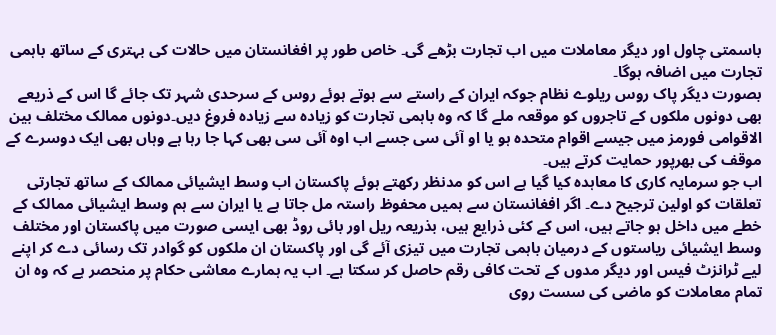باسمتی چاول اور دیگر معاملات میں اب تجارت بڑھے گی۔ خاص طور پر افغانستان میں حالات کی بہتری کے ساتھ باہمی تجارت میں اضافہ ہوگا۔
بصورت دیگر پاک روس ریلوے نظام جوکہ ایران کے راستے سے ہوتے ہوئے روس کے سرحدی شہر تک جائے گا اس کے ذریعے بھی دونوں ملکوں کے تاجروں کو موقعہ ملے گا کہ وہ باہمی تجارت کو زیادہ سے زیادہ فروغ دیں۔دونوں ممالک مختلف بین الاقوامی فورمز میں جیسے اقوام متحدہ ہو یا او آئی سی جسے اب اوہ آئی سی بھی کہا جا رہا ہے وہاں بھی ایک دوسرے کے موقف کی بھرپور حمایت کرتے ہیں۔
اب جو سرمایہ کاری کا معاہدہ کیا گیا ہے اس کو مدنظر رکھتے ہوئے پاکستان اب وسط ایشیائی ممالک کے ساتھ تجارتی تعلقات کو اولین ترجیح دے۔ اگر افغانستان سے ہمیں محفوظ راستہ مل جاتا ہے یا ایران سے ہم وسط ایشیائی ممالک کے خطے میں داخل ہو جاتے ہیں، اس کے کئی ذرایع ہیں، بذریعہ ریل اور بائی روڈ بھی ایسی صورت میں پاکستان اور مختلف وسط ایشیائی ریاستوں کے درمیان باہمی تجارت میں تیزی آئے گی اور پاکستان ان ملکوں کو گوادر تک رسائی دے کر اپنے لیے ٹرانزٹ فیس اور دیگر مدوں کے تحت کافی رقم حاصل کر سکتا ہے۔ اب یہ ہمارے معاشی حکام پر منحصر ہے کہ وہ ان تمام معاملات کو ماضی کی سست روی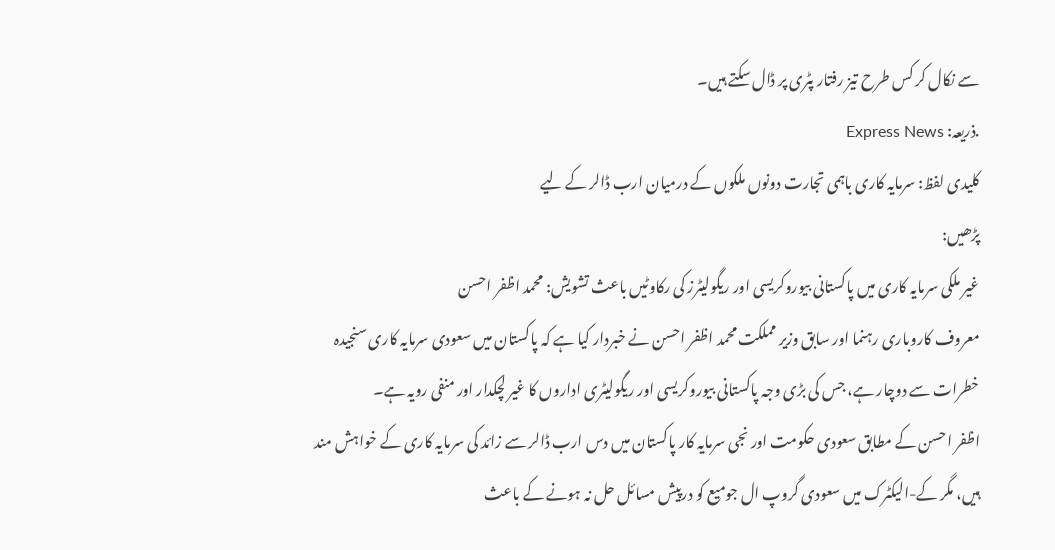سے نکال کر کس طرح تیز رفتار پٹری پر ڈال سکتے ہیں۔
.ذریعہ: Express News
کلیدی لفظ: سرمایہ کاری باہمی تجارت دونوں ملکوں کے درمیان ارب ڈالر کے لیے
پڑھیں:
غیر ملکی سرمایہ کاری میں پاکستانی بیوروکریسی اور ریگولیٹرز کی رکاوٹیں باعث تشویش: محمد اظفر احسن
معروف کاروباری رہنما اور سابق وزیر مملکت محمد اظفر احسن نے خبردار کیا ہے کہ پاکستان میں سعودی سرمایہ کاری سنجیدہ خطرات سے دوچار ہے، جس کی بڑی وجہ پاکستانی بیوروکریسی اور ریگولیٹری اداروں کا غیر لچکدار اور منفی رویہ ہے۔
اظفر احسن کے مطابق سعودی حکومت اور نجی سرمایہ کار پاکستان میں دس ارب ڈالر سے زائد کی سرمایہ کاری کے خواہش مند ہیں، مگر کے-الیکٹرک میں سعودی گروپ ال جومیع کو درپیش مسائل حل نہ ہونے کے باعث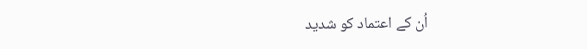اُن کے اعتماد کو شدید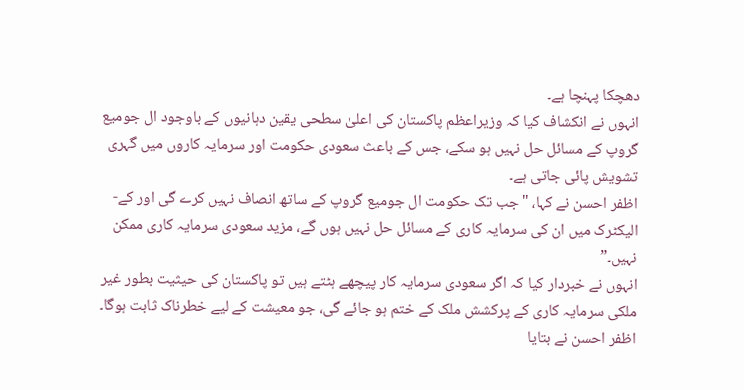دھچکا پہنچا ہے۔
انہوں نے انکشاف کیا کہ وزیراعظم پاکستان کی اعلیٰ سطحی یقین دہانیوں کے باوجود ال جومیع گروپ کے مسائل حل نہیں ہو سکے، جس کے باعث سعودی حکومت اور سرمایہ کاروں میں گہری تشویش پائی جاتی ہے۔
اظفر احسن نے کہا، "جب تک حکومت ال جومیع گروپ کے ساتھ انصاف نہیں کرے گی اور کے-الیکٹرک میں ان کی سرمایہ کاری کے مسائل حل نہیں ہوں گے، مزید سعودی سرمایہ کاری ممکن نہیں۔”
انہوں نے خبردار کیا کہ اگر سعودی سرمایہ کار پیچھے ہٹتے ہیں تو پاکستان کی حیثیت بطور غیر ملکی سرمایہ کاری کے پرکشش ملک کے ختم ہو جائے گی، جو معیشت کے لیے خطرناک ثابت ہوگا۔
اظفر احسن نے بتایا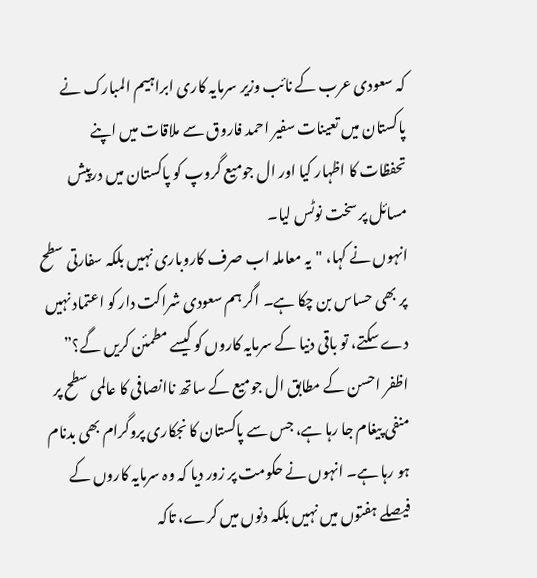کہ سعودی عرب کے نائب وزیر سرمایہ کاری ابراہیم المبارک نے پاکستان میں تعینات سفیر احمد فاروق سے ملاقات میں اپنے تحفظات کا اظہار کیا اور ال جومیع گروپ کو پاکستان میں درپیش مسائل پر سخت نوٹس لیا۔
انہوں نے کہا، "یہ معاملہ اب صرف کاروباری نہیں بلکہ سفارتی سطح پر بھی حساس بن چکا ہے۔ اگر ہم سعودی شراکت دار کو اعتماد نہیں دے سکتے، تو باقی دنیا کے سرمایہ کاروں کو کیسے مطمئن کریں گے؟”
اظفر احسن کے مطابق ال جومیع کے ساتھ ناانصافی کا عالمی سطح پر منفی پیغام جا رہا ہے، جس سے پاکستان کا نجکاری پروگرام بھی بدنام ہو رہا ہے۔ انہوں نے حکومت پر زور دیا کہ وہ سرمایہ کاروں کے فیصلے ہفتوں میں نہیں بلکہ دنوں میں کرے، تاکہ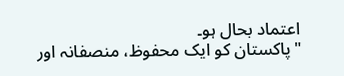اعتماد بحال ہو۔
"پاکستان کو ایک محفوظ، منصفانہ اور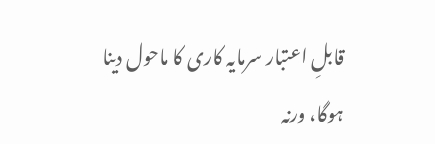قابلِ اعتبار سرمایہ کاری کا ماحول دینا ہوگا، ورنہ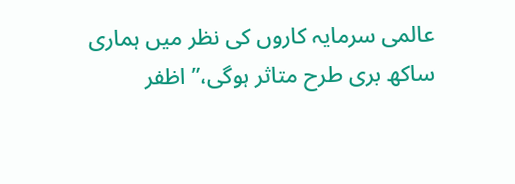عالمی سرمایہ کاروں کی نظر میں ہماری ساکھ بری طرح متاثر ہوگی،” اظفر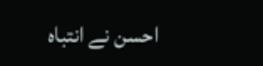احسن نے انتباہ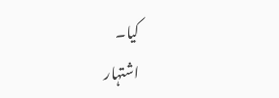کیا۔
اشتہار